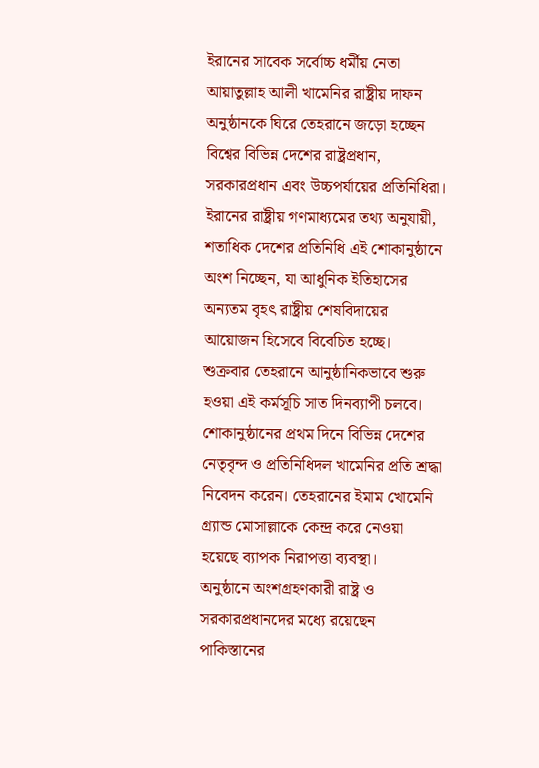ইরানের সাবেক সর্বোচ্চ ধর্মীয় নেতা আয়াতুল্লাহ আলী খামেনির রাষ্ট্রীয় দাফন অনুষ্ঠানকে ঘিরে তেহরানে জড়ো হচ্ছেন বিশ্বের বিভিন্ন দেশের রাষ্ট্রপ্রধান, সরকারপ্রধান এবং উচ্চপর্যায়ের প্রতিনিধিরা। ইরানের রাষ্ট্রীয় গণমাধ্যমের তথ্য অনুযায়ী, শতাধিক দেশের প্রতিনিধি এই শোকানুষ্ঠানে অংশ নিচ্ছেন, যা আধুনিক ইতিহাসের অন্যতম বৃহৎ রাষ্ট্রীয় শেষবিদায়ের আয়োজন হিসেবে বিবেচিত হচ্ছে।
শুক্রবার তেহরানে আনুষ্ঠানিকভাবে শুরু হওয়া এই কর্মসূচি সাত দিনব্যাপী চলবে। শোকানুষ্ঠানের প্রথম দিনে বিভিন্ন দেশের নেতৃবৃন্দ ও প্রতিনিধিদল খামেনির প্রতি শ্রদ্ধা নিবেদন করেন। তেহরানের ইমাম খোমেনি গ্র্যান্ড মোসাল্লাকে কেন্দ্র করে নেওয়া হয়েছে ব্যাপক নিরাপত্তা ব্যবস্থা।
অনুষ্ঠানে অংশগ্রহণকারী রাষ্ট্র ও সরকারপ্রধানদের মধ্যে রয়েছেন পাকিস্তানের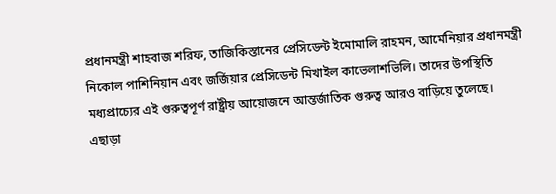প্রধানমন্ত্রী শাহবাজ শরিফ, তাজিকিস্তানের প্রেসিডেন্ট ইমোমালি রাহমন, আর্মেনিয়ার প্রধানমন্ত্রী নিকোল পাশিনিয়ান এবং জর্জিয়ার প্রেসিডেন্ট মিখাইল কাভেলাশভিলি। তাদের উপস্থিতি মধ্যপ্রাচ্যের এই গুরুত্বপূর্ণ রাষ্ট্রীয় আয়োজনে আন্তর্জাতিক গুরুত্ব আরও বাড়িয়ে তুলেছে।
এছাড়া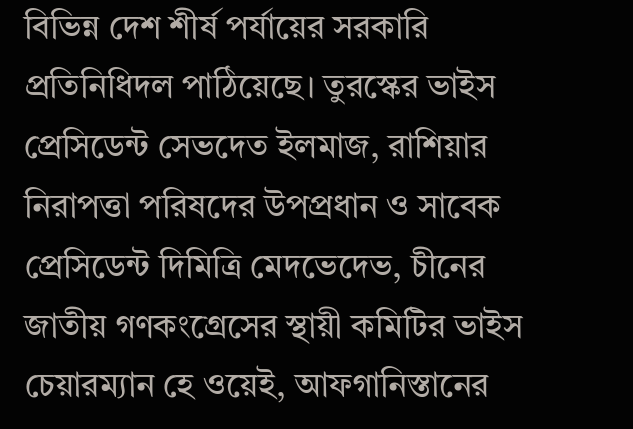বিভিন্ন দেশ শীর্ষ পর্যায়ের সরকারি প্রতিনিধিদল পাঠিয়েছে। তুরস্কের ভাইস প্রেসিডেন্ট সেভদেত ইলমাজ, রাশিয়ার নিরাপত্তা পরিষদের উপপ্রধান ও সাবেক প্রেসিডেন্ট দিমিত্রি মেদভেদেভ, চীনের জাতীয় গণকংগ্রেসের স্থায়ী কমিটির ভাইস চেয়ারম্যান হে ওয়েই, আফগানিস্তানের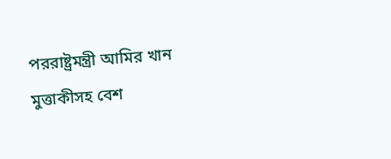পররাষ্ট্রমন্ত্রী আমির খান মুত্তাকীসহ বেশ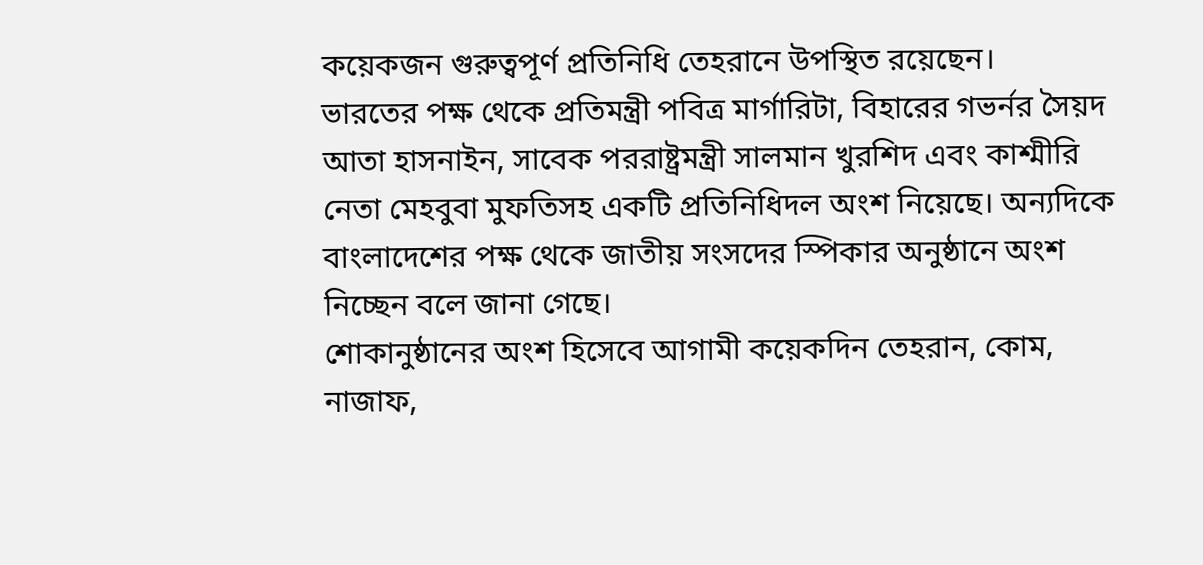কয়েকজন গুরুত্বপূর্ণ প্রতিনিধি তেহরানে উপস্থিত রয়েছেন।
ভারতের পক্ষ থেকে প্রতিমন্ত্রী পবিত্র মার্গারিটা, বিহারের গভর্নর সৈয়দ আতা হাসনাইন, সাবেক পররাষ্ট্রমন্ত্রী সালমান খুরশিদ এবং কাশ্মীরি নেতা মেহবুবা মুফতিসহ একটি প্রতিনিধিদল অংশ নিয়েছে। অন্যদিকে বাংলাদেশের পক্ষ থেকে জাতীয় সংসদের স্পিকার অনুষ্ঠানে অংশ নিচ্ছেন বলে জানা গেছে।
শোকানুষ্ঠানের অংশ হিসেবে আগামী কয়েকদিন তেহরান, কোম, নাজাফ,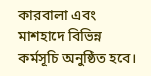কারবালা এবং মাশহাদে বিভিন্ন কর্মসূচি অনুষ্ঠিত হবে।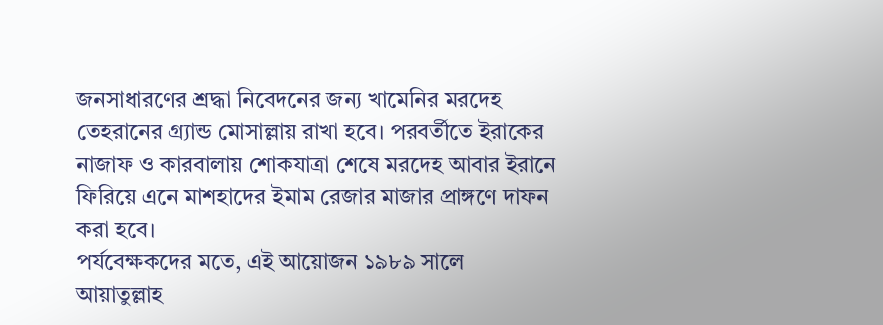জনসাধারণের শ্রদ্ধা নিবেদনের জন্য খামেনির মরদেহ তেহরানের গ্র্যান্ড মোসাল্লায় রাখা হবে। পরবর্তীতে ইরাকের নাজাফ ও কারবালায় শোকযাত্রা শেষে মরদেহ আবার ইরানে ফিরিয়ে এনে মাশহাদের ইমাম রেজার মাজার প্রাঙ্গণে দাফন করা হবে।
পর্যবেক্ষকদের মতে, এই আয়োজন ১৯৮৯ সালে আয়াতুল্লাহ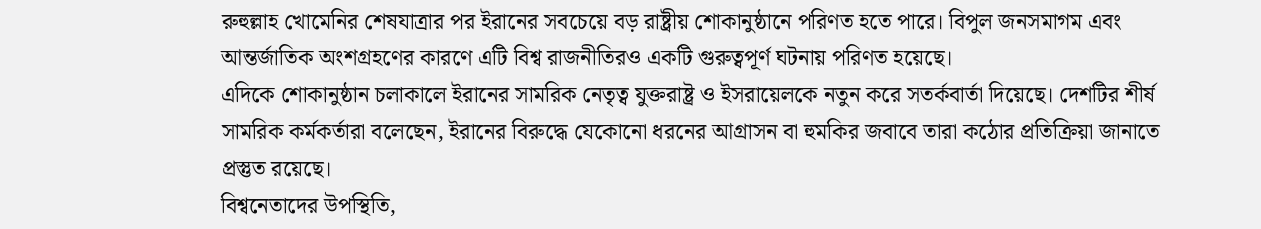রুহুল্লাহ খোমেনির শেষযাত্রার পর ইরানের সবচেয়ে বড় রাষ্ট্রীয় শোকানুষ্ঠানে পরিণত হতে পারে। বিপুল জনসমাগম এবং আন্তর্জাতিক অংশগ্রহণের কারণে এটি বিশ্ব রাজনীতিরও একটি গুরুত্বপূর্ণ ঘটনায় পরিণত হয়েছে।
এদিকে শোকানুষ্ঠান চলাকালে ইরানের সামরিক নেতৃত্ব যুক্তরাষ্ট্র ও ইসরায়েলকে নতুন করে সতর্কবার্তা দিয়েছে। দেশটির শীর্ষ সামরিক কর্মকর্তারা বলেছেন, ইরানের বিরুদ্ধে যেকোনো ধরনের আগ্রাসন বা হুমকির জবাবে তারা কঠোর প্রতিক্রিয়া জানাতে প্রস্তুত রয়েছে।
বিশ্বনেতাদের উপস্থিতি,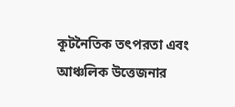কূটনৈতিক তৎপরতা এবং আঞ্চলিক উত্তেজনার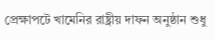প্রেক্ষাপটে খামেনির রাষ্ট্রীয় দাফন অনুষ্ঠান শুধু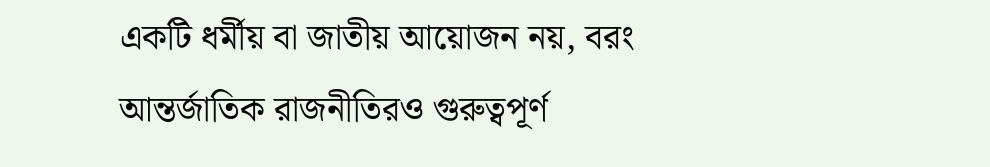একটি ধর্মীয় বা জাতীয় আয়োজন নয়, বরং আন্তর্জাতিক রাজনীতিরও গুরুত্বপূর্ণ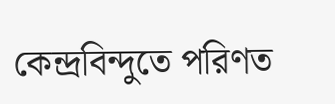কেন্দ্রবিন্দুতে পরিণত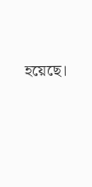হয়েছে।